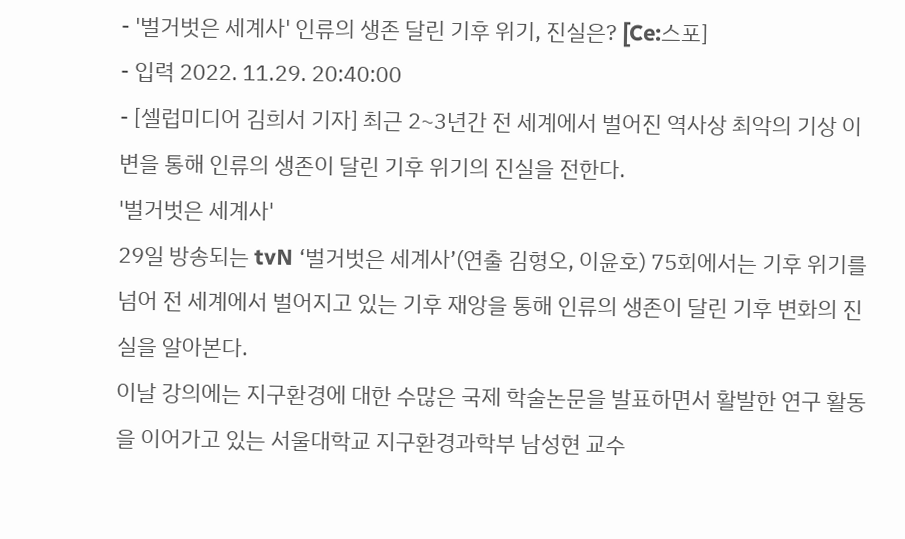- '벌거벗은 세계사' 인류의 생존 달린 기후 위기, 진실은? [Ce:스포]
- 입력 2022. 11.29. 20:40:00
- [셀럽미디어 김희서 기자] 최근 2~3년간 전 세계에서 벌어진 역사상 최악의 기상 이변을 통해 인류의 생존이 달린 기후 위기의 진실을 전한다.
'벌거벗은 세계사'
29일 방송되는 tvN ‘벌거벗은 세계사’(연출 김형오, 이윤호) 75회에서는 기후 위기를 넘어 전 세계에서 벌어지고 있는 기후 재앙을 통해 인류의 생존이 달린 기후 변화의 진실을 알아본다.
이날 강의에는 지구환경에 대한 수많은 국제 학술논문을 발표하면서 활발한 연구 활동을 이어가고 있는 서울대학교 지구환경과학부 남성현 교수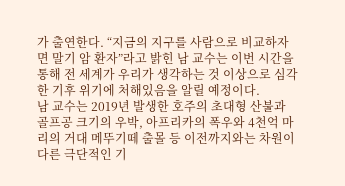가 출연한다. “지금의 지구를 사람으로 비교하자면 말기 암 환자”라고 밝힌 남 교수는 이번 시간을 통해 전 세계가 우리가 생각하는 것 이상으로 심각한 기후 위기에 처해있음을 알릴 예정이다.
남 교수는 2019년 발생한 호주의 초대형 산불과 골프공 크기의 우박, 아프리카의 폭우와 4천억 마리의 거대 메뚜기떼 출몰 등 이전까지와는 차원이 다른 극단적인 기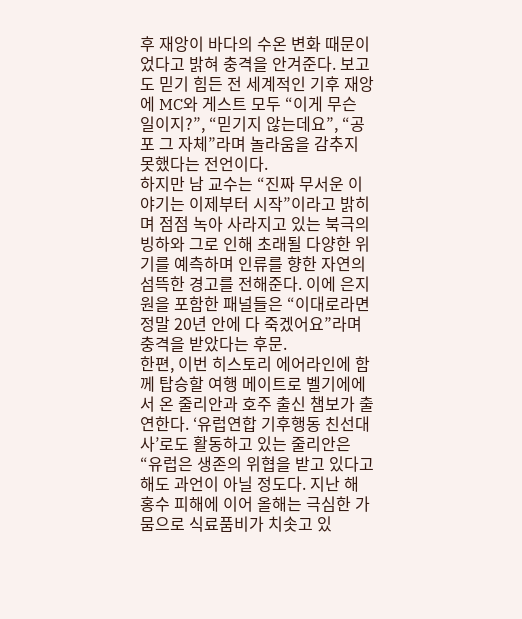후 재앙이 바다의 수온 변화 때문이었다고 밝혀 충격을 안겨준다. 보고도 믿기 힘든 전 세계적인 기후 재앙에 MC와 게스트 모두 “이게 무슨 일이지?”, “믿기지 않는데요”, “공포 그 자체”라며 놀라움을 감추지 못했다는 전언이다.
하지만 남 교수는 “진짜 무서운 이야기는 이제부터 시작”이라고 밝히며 점점 녹아 사라지고 있는 북극의 빙하와 그로 인해 초래될 다양한 위기를 예측하며 인류를 향한 자연의 섬뜩한 경고를 전해준다. 이에 은지원을 포함한 패널들은 “이대로라면 정말 20년 안에 다 죽겠어요”라며 충격을 받았다는 후문.
한편, 이번 히스토리 에어라인에 함께 탑승할 여행 메이트로 벨기에에서 온 줄리안과 호주 출신 챔보가 출연한다. ‘유럽연합 기후행동 친선대사’로도 활동하고 있는 줄리안은 “유럽은 생존의 위협을 받고 있다고 해도 과언이 아닐 정도다. 지난 해 홍수 피해에 이어 올해는 극심한 가뭄으로 식료품비가 치솟고 있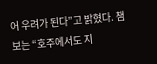어 우려가 된다”고 밝혔다. 챔보는 “호주에서도 지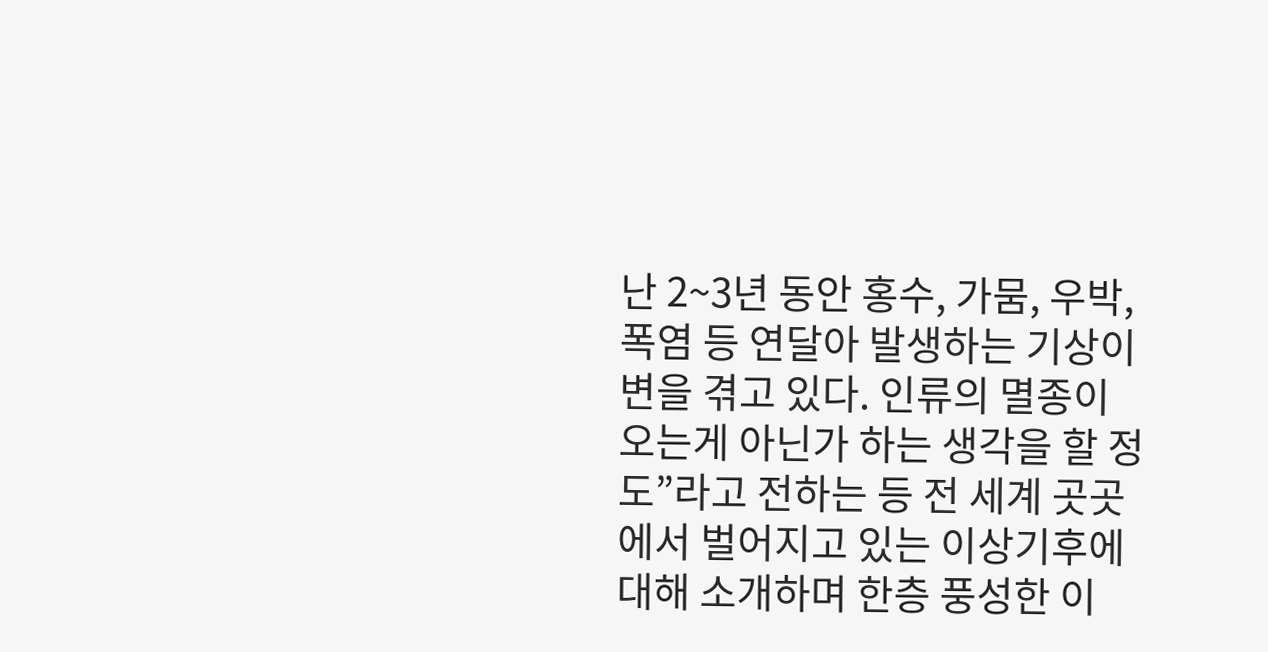난 2~3년 동안 홍수, 가뭄, 우박, 폭염 등 연달아 발생하는 기상이변을 겪고 있다. 인류의 멸종이 오는게 아닌가 하는 생각을 할 정도”라고 전하는 등 전 세계 곳곳에서 벌어지고 있는 이상기후에 대해 소개하며 한층 풍성한 이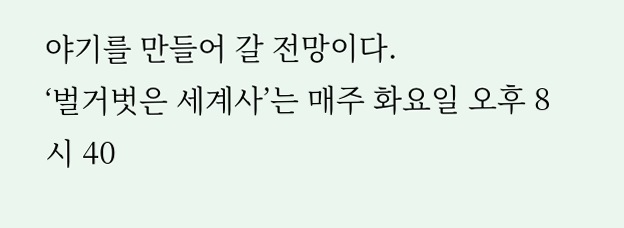야기를 만들어 갈 전망이다.
‘벌거벗은 세계사’는 매주 화요일 오후 8시 40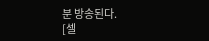분 방송된다.
[셀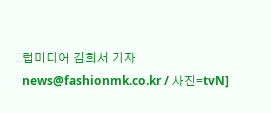럽미디어 김희서 기자 news@fashionmk.co.kr / 사진=tvN]